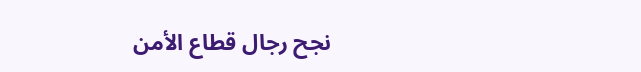نجح رجال قطاع الأمن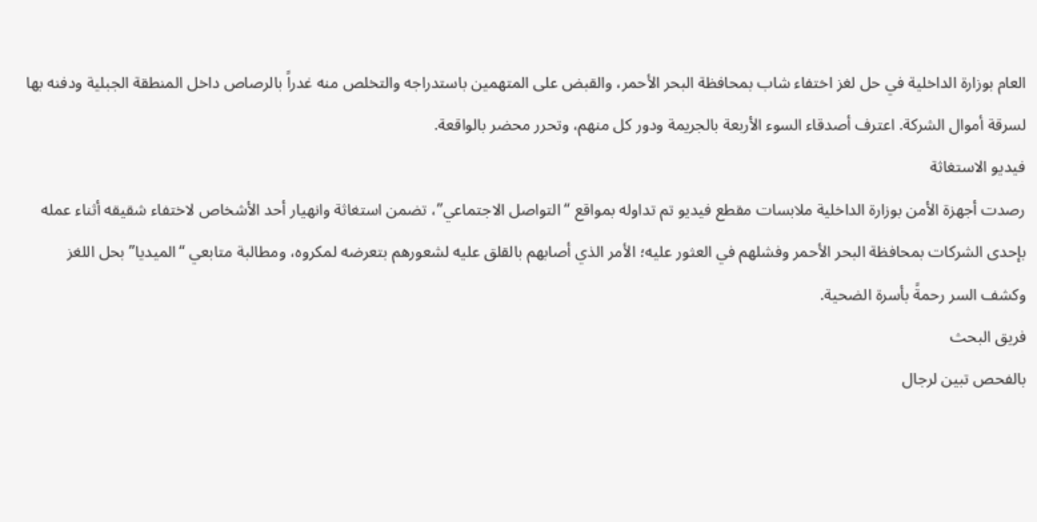العام بوزارة الداخلية في حل لغز اختفاء شاب بمحافظة البحر الأحمر، والقبض على المتهمين باستدراجه والتخلص منه غدراً بالرصاص داخل المنطقة الجبلية ودفنه بها لسرقة أموال الشركة. اعترف أصدقاء السوء الأربعة بالجريمة ودور كل منهم، وتحرر محضر بالواقعة.
فيديو الاستغاثة
رصدت أجهزة الأمن بوزارة الداخلية ملابسات مقطع فيديو تم تداوله بمواقع “التواصل الاجتماعي”، تضمن استغاثة وانهيار أحد الأشخاص لاختفاء شقيقه أثناء عمله بإحدى الشركات بمحافظة البحر الأحمر وفشلهم في العثور عليه؛ الأمر الذي أصابهم بالقلق عليه لشعورهم بتعرضه لمكروه، ومطالبة متابعي “الميديا” بحل اللغز وكشف السر رحمةً بأسرة الضحية.
فريق البحث
بالفحص تبين لرجال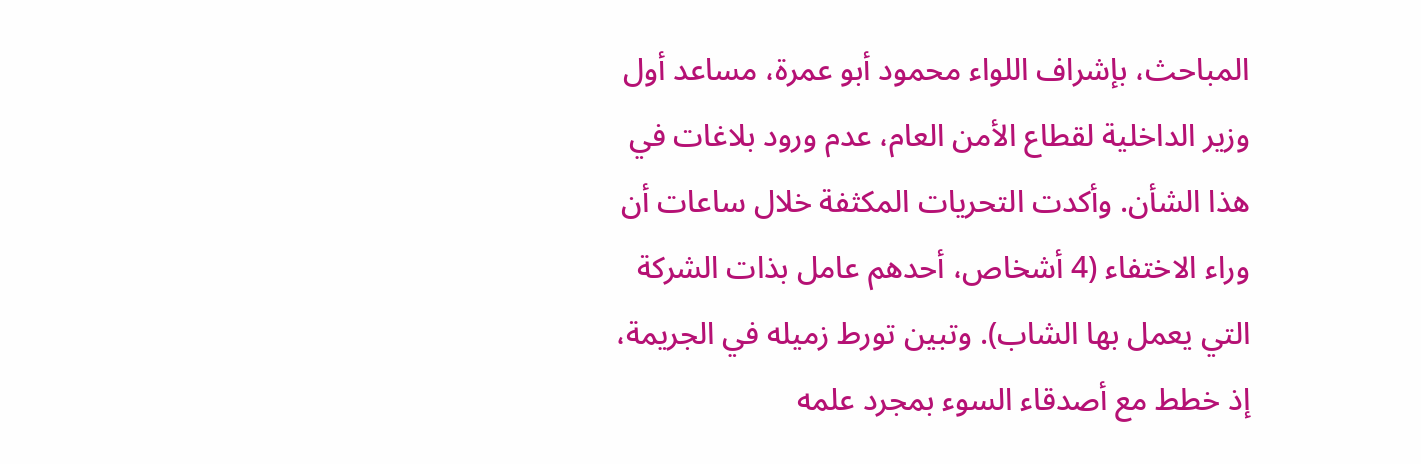المباحث، بإشراف اللواء محمود أبو عمرة، مساعد أول وزير الداخلية لقطاع الأمن العام، عدم ورود بلاغات في هذا الشأن. وأكدت التحريات المكثفة خلال ساعات أن وراء الاختفاء (4 أشخاص، أحدهم عامل بذات الشركة التي يعمل بها الشاب). وتبين تورط زميله في الجريمة، إذ خطط مع أصدقاء السوء بمجرد علمه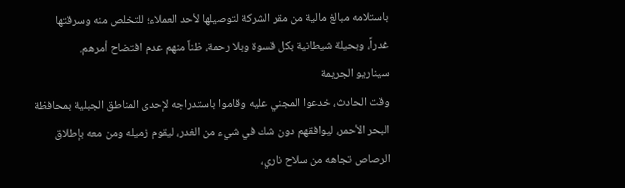باستلامه مبالغ مالية من مقر الشركة لتوصيلها لأحد العملاء؛ للتخلص منه وسرقتها غدراً، وبحيلة شيطانية بكل قسوة وبلا رحمة، ظناً منهم عدم افتضاح أمرهم.
سيناريو الجريمة
وقت الحادث، خدعوا المجني عليه وقاموا باستدراجه لإحدى المناطق الجبلية بمحافظة البحر الأحمر، ليوافقهم دون شك في شيء من الغدر، ليقوم زميله ومن معه بإطلاق الرصاص تجاهه من سلاح ناري،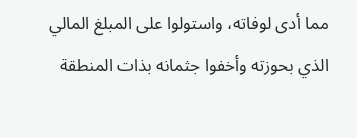مما أدى لوفاته، واستولوا على المبلغ المالي الذي بحوزته وأخفوا جثمانه بذات المنطقة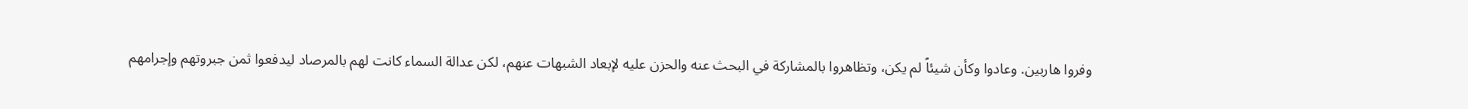وفروا هاربين. وعادوا وكأن شيئاً لم يكن، وتظاهروا بالمشاركة في البحث عنه والحزن عليه لإبعاد الشبهات عنهم، لكن عدالة السماء كانت لهم بالمرصاد ليدفعوا ثمن جبروتهم وإجرامهم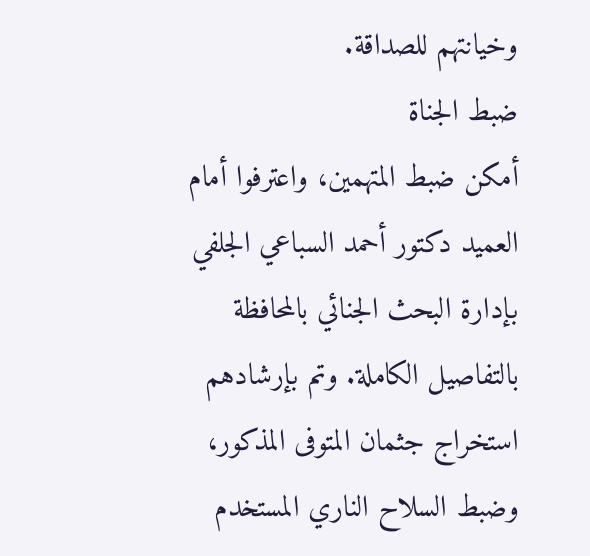وخيانتهم للصداقة.
ضبط الجناة
أمكن ضبط المتهمين، واعترفوا أمام العميد دكتور أحمد السباعي الجلفي بإدارة البحث الجنائي بالمحافظة بالتفاصيل الكاملة. وتم بإرشادهم استخراج جثمان المتوفى المذكور، وضبط السلاح الناري المستخدم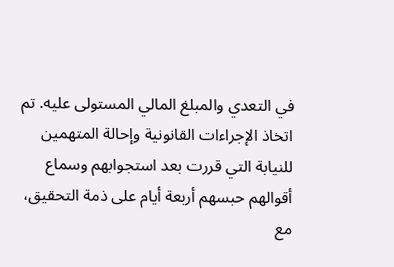في التعدي والمبلغ المالي المستولى عليه. تم اتخاذ الإجراءات القانونية وإحالة المتهمين للنيابة التي قررت بعد استجوابهم وسماع أقوالهم حبسهم أربعة أيام على ذمة التحقيق، مع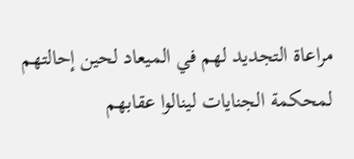مراعاة التجديد لهم في الميعاد لحين إحالتهم لمحكمة الجنايات لينالوا عقابهم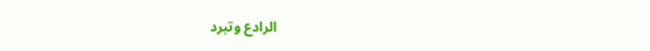الرادع وتبرد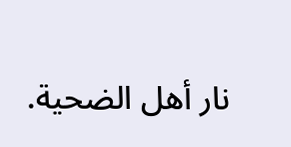نار أهل الضحية.